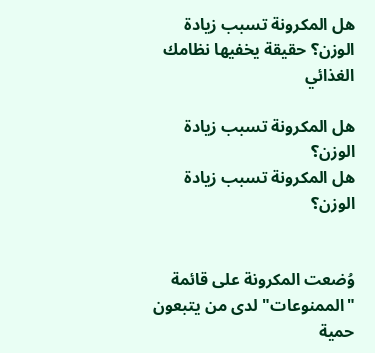هل المكرونة تسبب زيادة الوزن؟ حقيقة يخفيها نظامك الغذائي

هل المكرونة تسبب زيادة الوزن؟
هل المكرونة تسبب زيادة الوزن؟


وُضعت المكرونة على قائمة "الممنوعات" لدى من يتبعون حمية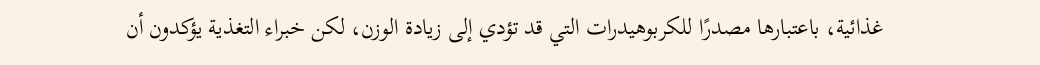غذائية، باعتبارها مصدرًا للكربوهيدرات التي قد تؤدي إلى زيادة الوزن، لكن خبراء التغذية يؤكدون أن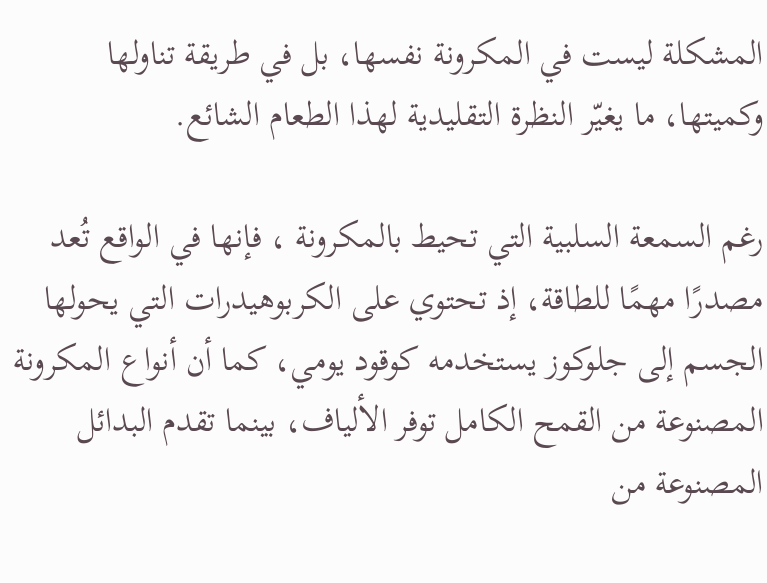المشكلة ليست في المكرونة نفسها، بل في طريقة تناولها وكميتها، ما يغيّر النظرة التقليدية لهذا الطعام الشائع.

رغم السمعة السلبية التي تحيط بالمكرونة ، فإنها في الواقع تُعد مصدرًا مهمًا للطاقة، إذ تحتوي على الكربوهيدرات التي يحولها الجسم إلى جلوكوز يستخدمه كوقود يومي، كما أن أنواع المكرونة المصنوعة من القمح الكامل توفر الألياف، بينما تقدم البدائل المصنوعة من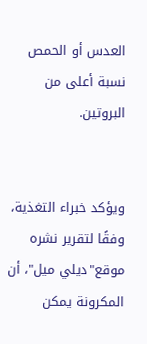العدس أو الحمص نسبة أعلى من البروتين.


ويؤكد خبراء التغذية، وفقًا لتقرير نشره موقع"ديلي ميل"، أن المكرونة يمكن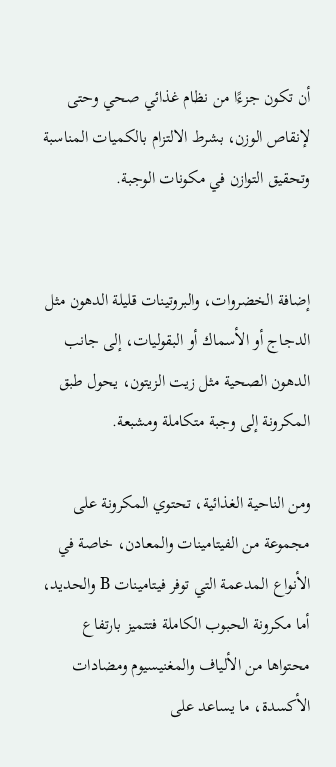أن تكون جزءًا من نظام غذائي صحي وحتى لإنقاص الوزن، بشرط الالتزام بالكميات المناسبة وتحقيق التوازن في مكونات الوجبة.


إضافة الخضروات، والبروتينات قليلة الدهون مثل الدجاج أو الأسماك أو البقوليات، إلى جانب الدهون الصحية مثل زيت الزيتون، يحول طبق المكرونة إلى وجبة متكاملة ومشبعة.

ومن الناحية الغذائية، تحتوي المكرونة على مجموعة من الفيتامينات والمعادن، خاصة في الأنواع المدعمة التي توفر فيتامينات B والحديد، أما مكرونة الحبوب الكاملة فتتميز بارتفاع محتواها من الألياف والمغنيسيوم ومضادات الأكسدة، ما يساعد على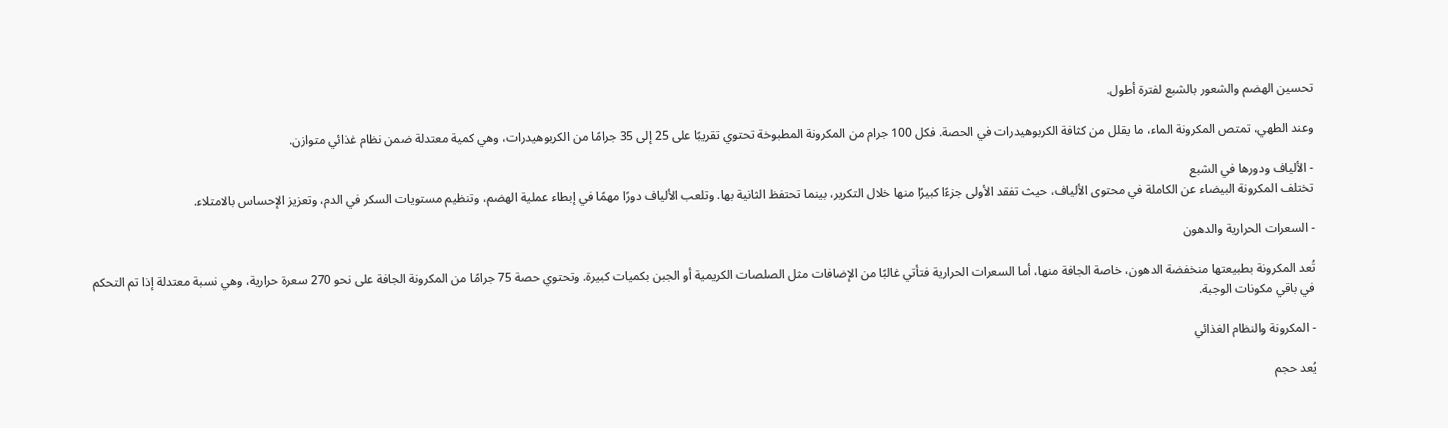تحسين الهضم والشعور بالشبع لفترة أطول.

وعند الطهي، تمتص المكرونة الماء، ما يقلل من كثافة الكربوهيدرات في الحصة. فكل 100 جرام من المكرونة المطبوخة تحتوي تقريبًا على 25 إلى 35 جرامًا من الكربوهيدرات، وهي كمية معتدلة ضمن نظام غذائي متوازن.

- الألياف ودورها في الشبع
تختلف المكرونة البيضاء عن الكاملة في محتوى الألياف، حيث تفقد الأولى جزءًا كبيرًا منها خلال التكرير، بينما تحتفظ الثانية بها. وتلعب الألياف دورًا مهمًا في إبطاء عملية الهضم، وتنظيم مستويات السكر في الدم، وتعزيز الإحساس بالامتلاء.

- السعرات الحرارية والدهون

تُعد المكرونة بطبيعتها منخفضة الدهون، خاصة الجافة منها، أما السعرات الحرارية فتأتي غالبًا من الإضافات مثل الصلصات الكريمية أو الجبن بكميات كبيرة. وتحتوي حصة 75 جرامًا من المكرونة الجافة على نحو 270 سعرة حرارية، وهي نسبة معتدلة إذا تم التحكم في باقي مكونات الوجبة.

- المكرونة والنظام الغذائي

يُعد حجم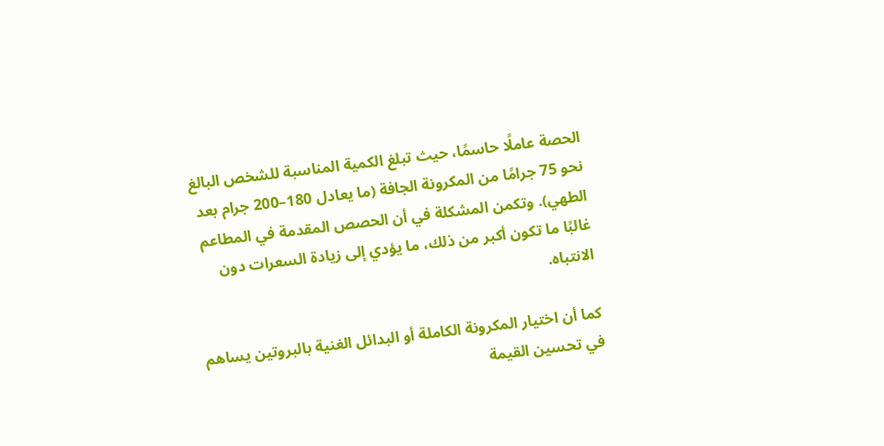الحصة عاملًا حاسمًا، حيث تبلغ الكمية المناسبة للشخص البالغ نحو 75 جرامًا من المكرونة الجافة (ما يعادل 180–200 جرام بعد الطهي). وتكمن المشكلة في أن الحصص المقدمة في المطاعم غالبًا ما تكون أكبر من ذلك، ما يؤدي إلى زيادة السعرات دون الانتباه.

كما أن اختيار المكرونة الكاملة أو البدائل الغنية بالبروتين يساهم في تحسين القيمة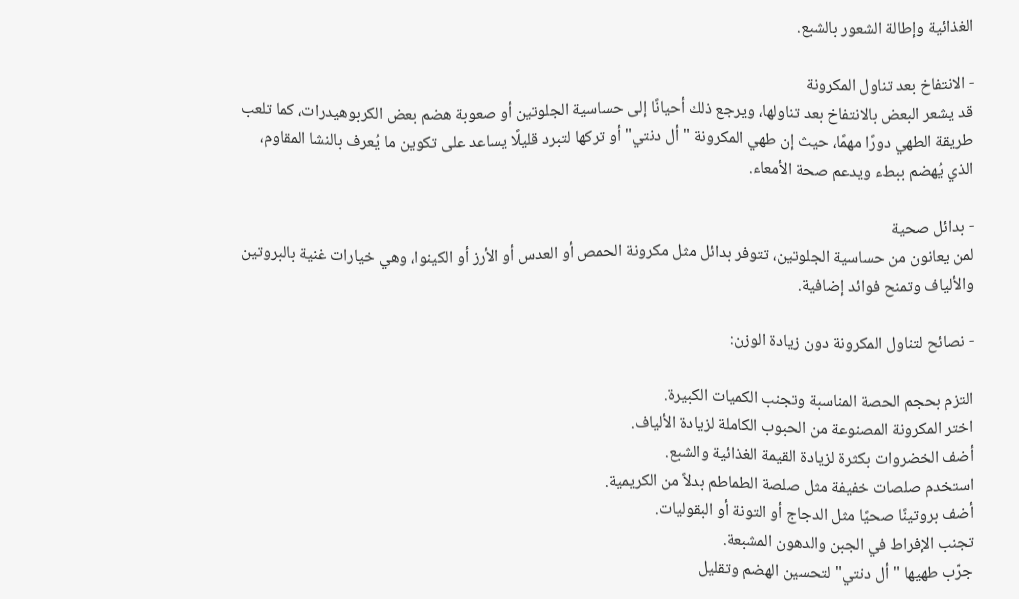الغذائية وإطالة الشعور بالشبع.

- الانتفاخ بعد تناول المكرونة
قد يشعر البعض بالانتفاخ بعد تناولها، ويرجع ذلك أحيانًا إلى حساسية الجلوتين أو صعوبة هضم بعض الكربوهيدرات، كما تلعب طريقة الطهي دورًا مهمًا، حيث إن طهي المكرونة " أل دنتي" أو تركها لتبرد قليلًا يساعد على تكوين ما يُعرف بالنشا المقاوم، الذي يُهضم ببطء ويدعم صحة الأمعاء.

- بدائل صحية
لمن يعانون من حساسية الجلوتين، تتوفر بدائل مثل مكرونة الحمص أو العدس أو الأرز أو الكينوا، وهي خيارات غنية بالبروتين والألياف وتمنح فوائد إضافية.

- نصائح لتناول المكرونة دون زيادة الوزن:

التزم بحجم الحصة المناسبة وتجنب الكميات الكبيرة.
اختر المكرونة المصنوعة من الحبوب الكاملة لزيادة الألياف.
أضف الخضروات بكثرة لزيادة القيمة الغذائية والشبع.
استخدم صلصات خفيفة مثل صلصة الطماطم بدلاً من الكريمية.
أضف بروتينًا صحيًا مثل الدجاج أو التونة أو البقوليات.
تجنب الإفراط في الجبن والدهون المشبعة.
جرّب طهيها "أل دنتي" لتحسين الهضم وتقليل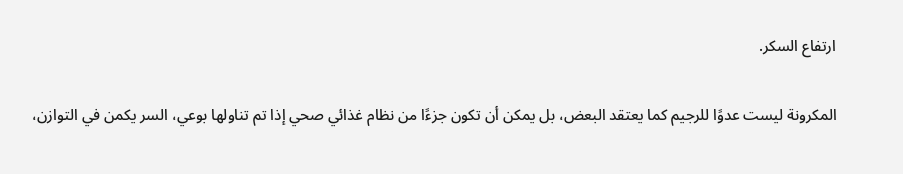ارتفاع السكر.

المكرونة ليست عدوًا للرجيم كما يعتقد البعض، بل يمكن أن تكون جزءًا من نظام غذائي صحي إذا تم تناولها بوعي، السر يكمن في التوازن،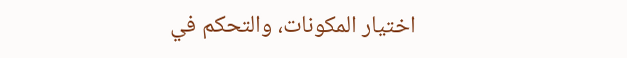اختيار المكونات، والتحكم في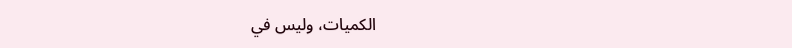الكميات، وليس في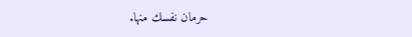حرمان نفسك منها.